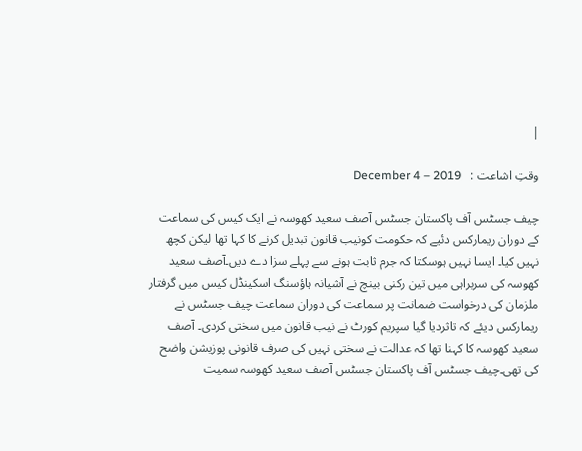|

وقتِ اشاعت :   December 4 – 2019

چیف جسٹس آف پاکستان جسٹس آصف سعید کھوسہ نے ایک کیس کی سماعت کے دوران ریمارکس دئیے کہ حکومت کونیب قانون تبدیل کرنے کا کہا تھا لیکن کچھ نہیں کیا۔ ایسا نہیں ہوسکتا کہ جرم ثابت ہونے سے پہلے سزا دے دیں۔آصف سعید کھوسہ کی سربراہی میں تین رکنی بینچ نے آشیانہ ہاؤسنگ اسکینڈل کیس میں گرفتار ملزمان کی درخواست ضمانت پر سماعت کی دوران سماعت چیف جسٹس نے ریمارکس دیئے کہ تاثردیا گیا سپریم کورٹ نے نیب قانون میں سختی کردی۔ آصف سعید کھوسہ کا کہنا تھا کہ عدالت نے سختی نہیں کی صرف قانونی پوزیشن واضح کی تھی۔چیف جسٹس آف پاکستان جسٹس آصف سعید کھوسہ سمیت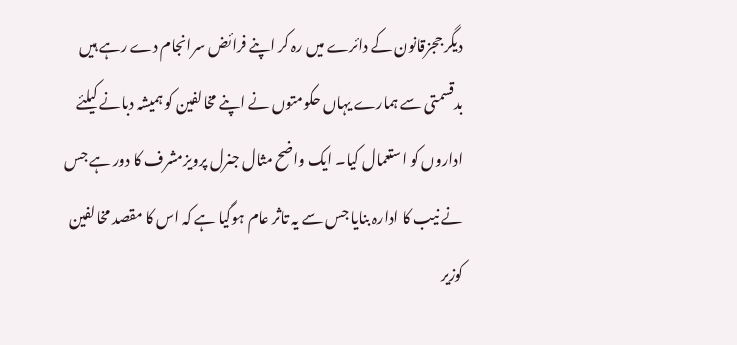دیگر ججزقانون کے دائرے میں رہ کر اپنے فرائض سرانجام دے رہے ہیں بدقسمتی سے ہمارے یہاں حکومتوں نے اپنے مخالفین کو ہمیشہ دبانے کیلئے اداروں کو استعمال کیا۔ ایک واضح مثال جنرل پرویزمشرف کا دور ہے جس نے نیب کا ادارہ بنایا جس سے یہ تاثر عام ہوگیا ہے کہ اس کا مقصد مخالفین کوزیر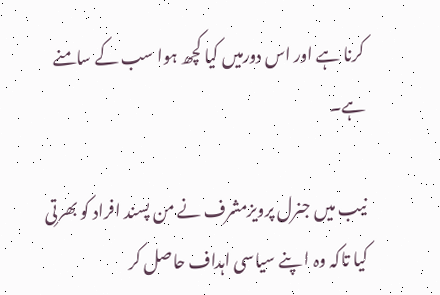کرنا ہے اور اس دورمیں کیا کچھ ہوا سب کے سامنے ہے۔

نیب میں جنرل پرویزمشرف نے من پسند افراد کو بھرتی کیا تاکہ وہ ا پنے سیاسی اہداف حاصل کر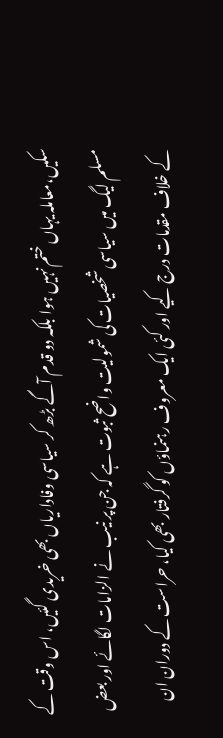سکیں،معاملہ یہاں ختم نہیں ہوا بلکہ دو قدم آگے بڑھ کر سیاسی وفاداریاں بھی خریدی گئیں، اس وقت کے مسلم لیگ میں سیاسی شخصیات کی شمولیت واضح ثبوت ہے کہ جن پر نیب نے الزامات لگائے اور بعض کے خلاف مقدمات درج کیے اور کئی ایک معروف رہنماؤں کو گرفتار بھی کیا، حراست کے دوران ان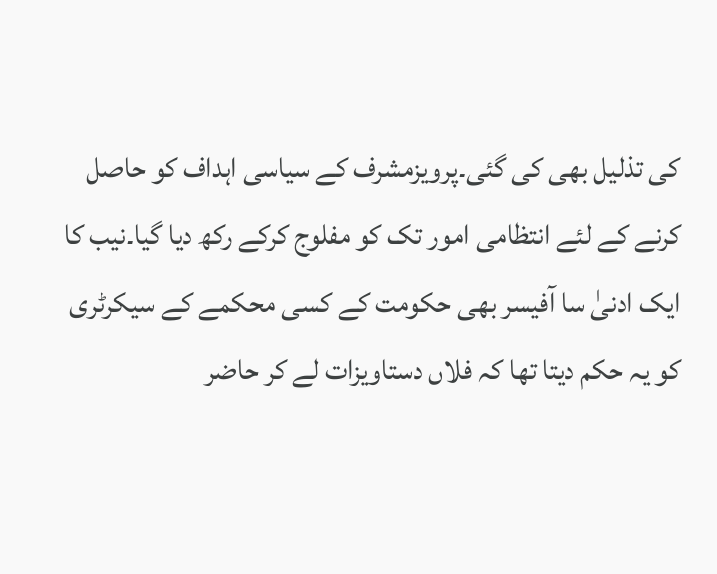کی تذلیل بھی کی گئی۔پرویزمشرف کے سیاسی اہداف کو حاصل کرنے کے لئے انتظامی امور تک کو مفلوج کرکے رکھ دیا گیا۔نیب کا ایک ادنیٰ سا آفیسر بھی حکومت کے کسی محکمے کے سیکرٹری کو یہ حکم دیتا تھا کہ فلاں دستاویزات لے کر حاضر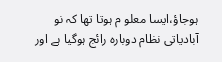ہوجاؤ،ایسا معلو م ہوتا تھا کہ نو آبادیاتی نظام دوبارہ رائج ہوگیا ہے اور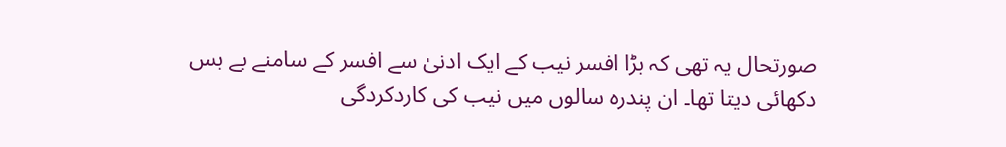صورتحال یہ تھی کہ بڑا افسر نیب کے ایک ادنیٰ سے افسر کے سامنے بے بس دکھائی دیتا تھا۔ ان پندرہ سالوں میں نیب کی کاردکردگی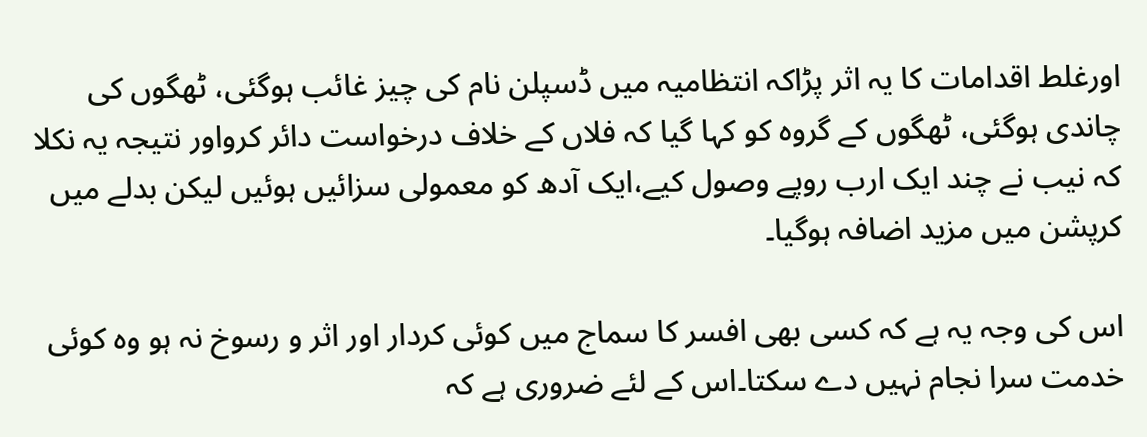اورغلط اقدامات کا یہ اثر پڑاکہ انتظامیہ میں ڈسپلن نام کی چیز غائب ہوگئی، ٹھگوں کی چاندی ہوگئی، ٹھگوں کے گروہ کو کہا گیا کہ فلاں کے خلاف درخواست دائر کرواور نتیجہ یہ نکلا کہ نیب نے چند ایک ارب روپے وصول کیے،ایک آدھ کو معمولی سزائیں ہوئیں لیکن بدلے میں کرپشن میں مزید اضافہ ہوگیا۔

اس کی وجہ یہ ہے کہ کسی بھی افسر کا سماج میں کوئی کردار اور اثر و رسوخ نہ ہو وہ کوئی خدمت سرا نجام نہیں دے سکتا۔اس کے لئے ضروری ہے کہ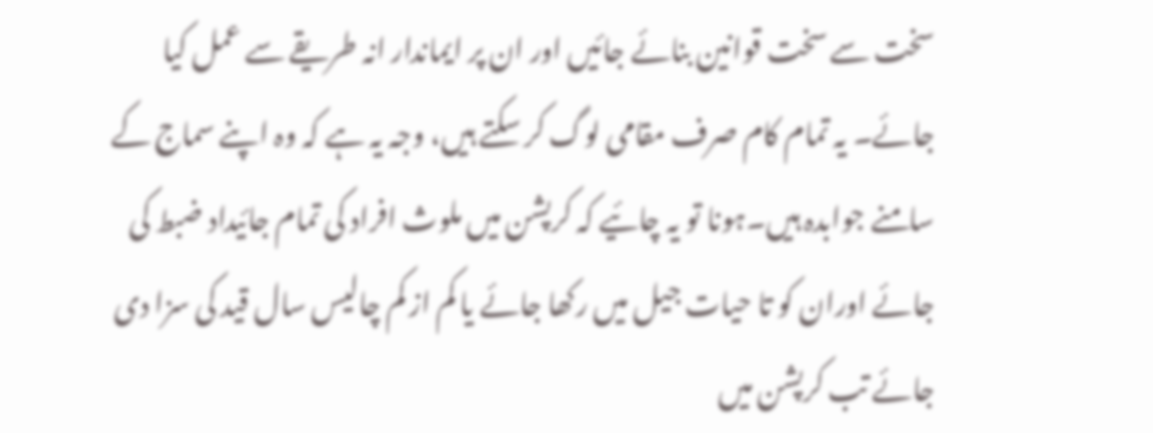سخت سے سخت قوانین بنائے جائیں اور ان پر ایماندار انہ طریقے سے عمل کیا جائے۔ یہ تمام کام صرف مقامی لوگ کر سکتے ہیں، وجہ یہ ہے کہ وہ اپنے سماج کے سامنے جوابدہ ہیں۔ہونا تو یہ چائیے کہ کرپشن میں ملوث افراد کی تمام جائیداد ضبط کی جائے اوران کو تا حیات جیل میں رکھا جائے یا کم از کم چالیس سال قید کی سزا دی جائے تب کرپشن میں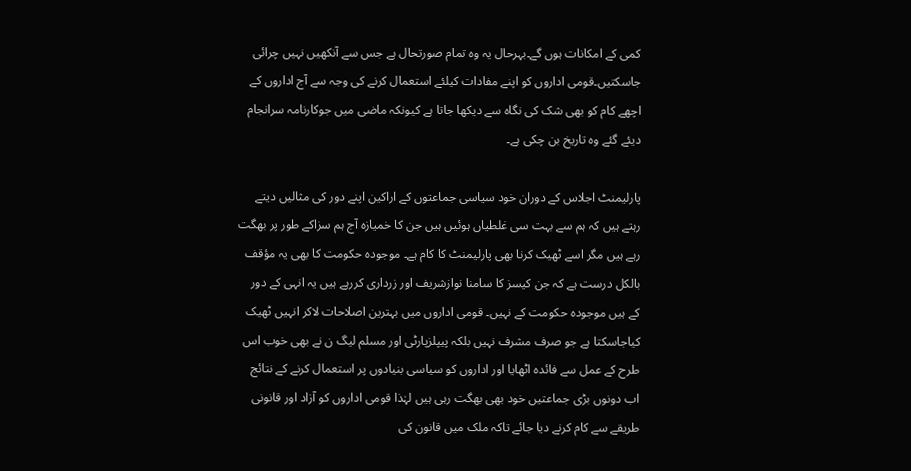کمی کے امکانات ہوں گے۔بہرحال یہ وہ تمام صورتحال ہے جس سے آنکھیں نہیں چرائی جاسکتیں۔قومی اداروں کو اپنے مفادات کیلئے استعمال کرنے کی وجہ سے آج اداروں کے اچھے کام کو بھی شک کی نگاہ سے دیکھا جاتا ہے کیونکہ ماضی میں جوکارنامہ سرانجام دیئے گئے وہ تاریخ بن چکی ہے۔

پارلیمنٹ اجلاس کے دوران خود سیاسی جماعتوں کے اراکین اپنے دور کی مثالیں دیتے رہتے ہیں کہ ہم سے بہت سی غلطیاں ہوئیں ہیں جن کا خمیازہ آج ہم سزاکے طور پر بھگت رہے ہیں مگر اسے ٹھیک کرنا بھی پارلیمنٹ کا کام ہے۔ موجودہ حکومت کا بھی یہ مؤقف بالکل درست ہے کہ جن کیسز کا سامنا نوازشریف اور زرداری کررہے ہیں یہ انہی کے دور کے ہیں موجودہ حکومت کے نہیں۔ قومی اداروں میں بہترین اصلاحات لاکر انہیں ٹھیک کیاجاسکتا ہے جو صرف مشرف نہیں بلکہ پیپلزپارٹی اور مسلم لیگ ن نے بھی خوب اس طرح کے عمل سے فائدہ اٹھایا اور اداروں کو سیاسی بنیادوں پر استعمال کرنے کے نتائج اب دونوں بڑی جماعتیں خود بھی بھگت رہی ہیں لہٰذا قومی اداروں کو آزاد اور قانونی طریقے سے کام کرنے دیا جائے تاکہ ملک میں قانون کی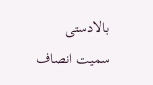بالادستی سمیت انصاف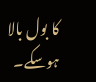کا بول بالا ہوسکے۔